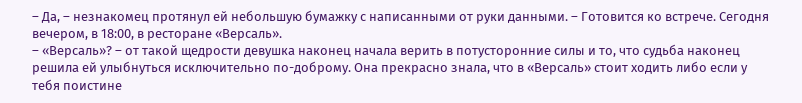– Да, – незнакомец протянул ей небольшую бумажку с написанными от руки данными. – Готовится ко встрече. Сегодня вечером, в 18:00, в ресторане «Версаль».
– «Версаль»? – от такой щедрости девушка наконец начала верить в потусторонние силы и то, что судьба наконец решила ей улыбнуться исключительно по-доброму. Она прекрасно знала, что в «Версаль» стоит ходить либо если у тебя поистине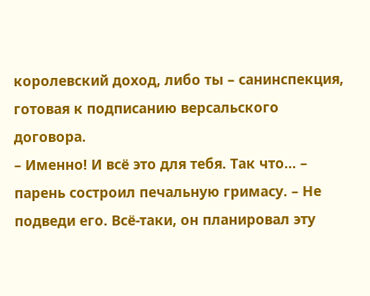королевский доход, либо ты – санинспекция, готовая к подписанию версальского договора.
– Именно! И всё это для тебя. Так что… – парень состроил печальную гримасу. – Не подведи его. Всё-таки, он планировал эту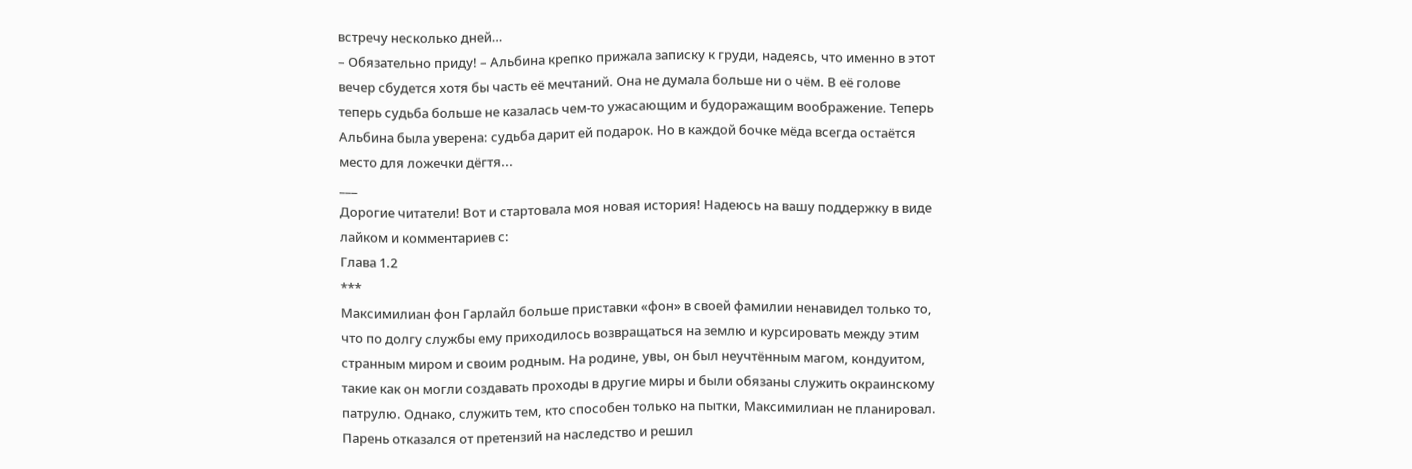встречу несколько дней…
– Обязательно приду! – Альбина крепко прижала записку к груди, надеясь, что именно в этот вечер сбудется хотя бы часть её мечтаний. Она не думала больше ни о чём. В её голове теперь судьба больше не казалась чем-то ужасающим и будоражащим воображение. Теперь Альбина была уверена: судьба дарит ей подарок. Но в каждой бочке мёда всегда остаётся место для ложечки дёгтя...
___
Дорогие читатели! Вот и стартовала моя новая история! Надеюсь на вашу поддержку в виде лайком и комментариев с:
Глава 1.2
***
Максимилиан фон Гарлайл больше приставки «фон» в своей фамилии ненавидел только то, что по долгу службы ему приходилось возвращаться на землю и курсировать между этим странным миром и своим родным. На родине, увы, он был неучтённым магом, кондуитом, такие как он могли создавать проходы в другие миры и были обязаны служить окраинскому патрулю. Однако, служить тем, кто способен только на пытки, Максимилиан не планировал. Парень отказался от претензий на наследство и решил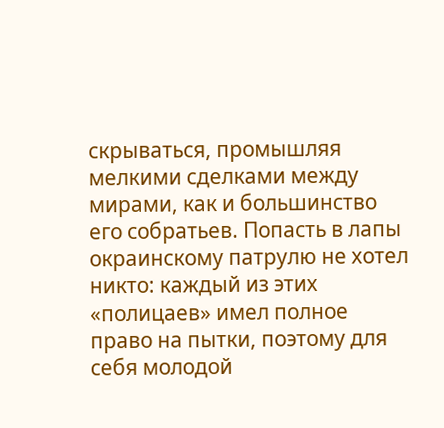скрываться, промышляя мелкими сделками между мирами, как и большинство его собратьев. Попасть в лапы окраинскому патрулю не хотел никто: каждый из этих «полицаев» имел полное право на пытки, поэтому для себя молодой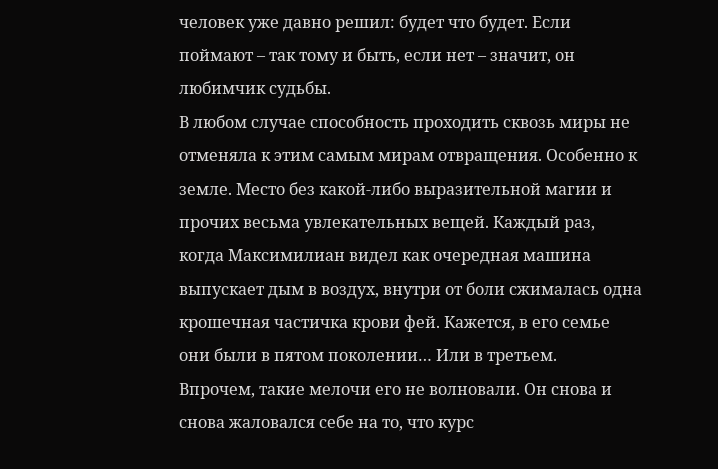человек уже давно решил: будет что будет. Если поймают – так тому и быть, если нет – значит, он любимчик судьбы.
В любом случае способность проходить сквозь миры не отменяла к этим самым мирам отвращения. Особенно к земле. Место без какой-либо выразительной магии и прочих весьма увлекательных вещей. Каждый раз, когда Максимилиан видел как очередная машина выпускает дым в воздух, внутри от боли сжималась одна крошечная частичка крови фей. Кажется, в его семье они были в пятом поколении… Или в третьем.
Впрочем, такие мелочи его не волновали. Он снова и снова жаловался себе на то, что курс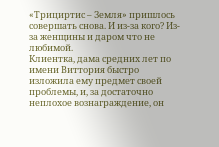«Трициртис – Земля» пришлось совершать снова. И из-за кого? Из-за женщины и даром что не любимой.
Клиентка, дама средних лет по имени Виттория быстро изложила ему предмет своей проблемы, и, за достаточно неплохое вознаграждение, он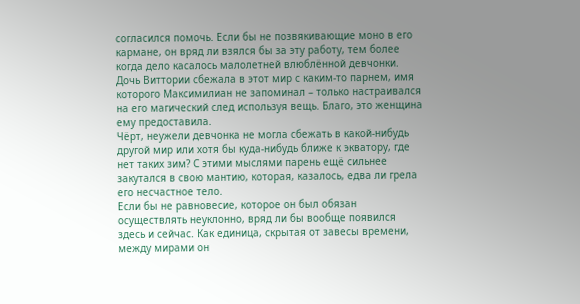согласился помочь. Если бы не позвякивающие моно в его кармане, он вряд ли взялся бы за эту работу, тем более когда дело касалось малолетней влюблённой девчонки.
Дочь Виттории сбежала в этот мир с каким-то парнем, имя которого Максимилиан не запоминал – только настраивался на его магический след используя вещь. Благо, это женщина ему предоставила.
Чёрт, неужели девчонка не могла сбежать в какой-нибудь другой мир или хотя бы куда-нибудь ближе к экватору, где нет таких зим? С этими мыслями парень ещё сильнее закутался в свою мантию, которая, казалось, едва ли грела его несчастное тело.
Если бы не равновесие, которое он был обязан осуществлять неуклонно, вряд ли бы вообще появился здесь и сейчас. Как единица, скрытая от завесы времени, между мирами он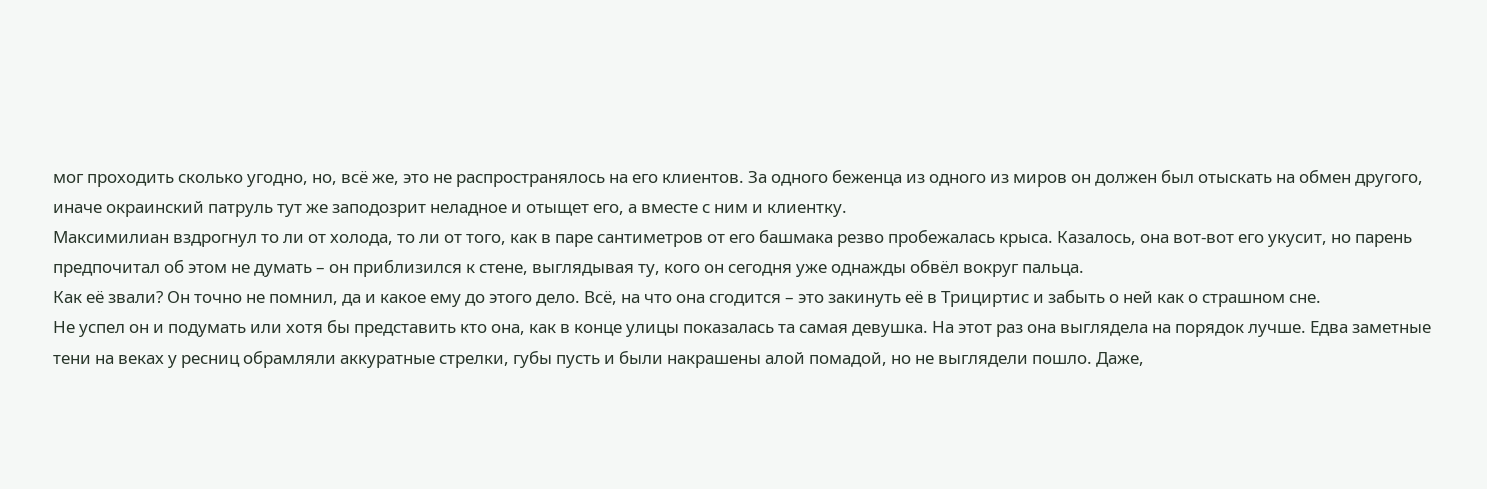мог проходить сколько угодно, но, всё же, это не распространялось на его клиентов. За одного беженца из одного из миров он должен был отыскать на обмен другого, иначе окраинский патруль тут же заподозрит неладное и отыщет его, а вместе с ним и клиентку.
Максимилиан вздрогнул то ли от холода, то ли от того, как в паре сантиметров от его башмака резво пробежалась крыса. Казалось, она вот-вот его укусит, но парень предпочитал об этом не думать – он приблизился к стене, выглядывая ту, кого он сегодня уже однажды обвёл вокруг пальца.
Как её звали? Он точно не помнил, да и какое ему до этого дело. Всё, на что она сгодится – это закинуть её в Трициртис и забыть о ней как о страшном сне.
Не успел он и подумать или хотя бы представить кто она, как в конце улицы показалась та самая девушка. На этот раз она выглядела на порядок лучше. Едва заметные тени на веках у ресниц обрамляли аккуратные стрелки, губы пусть и были накрашены алой помадой, но не выглядели пошло. Даже,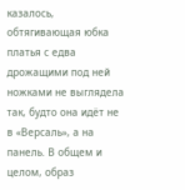казалось, обтягивающая юбка платья с едва дрожащими под ней ножками не выглядела так, будто она идёт не в «Версаль», а на панель. В общем и целом, образ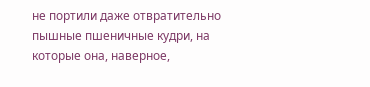не портили даже отвратительно пышные пшеничные кудри, на которые она, наверное,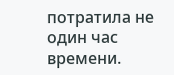потратила не один час времени.